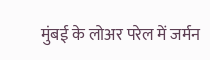मुंबई के लोअर परेल में जर्मन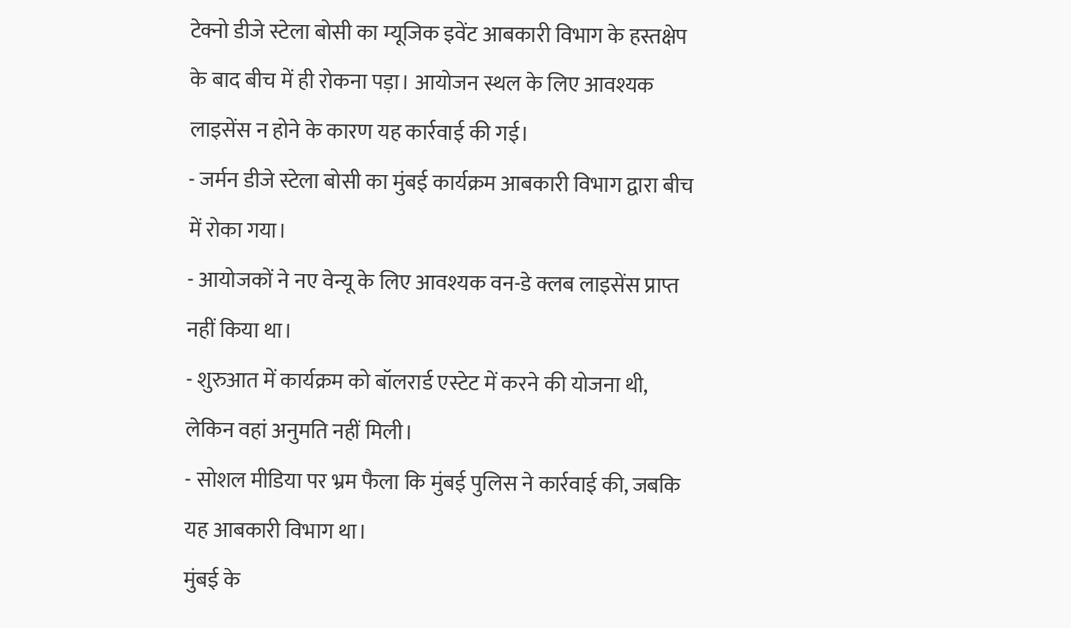टेक्नो डीजे स्टेला बोसी का म्यूजिक इवेंट आबकारी विभाग के हस्तक्षेप के बाद बीच में ही रोकना पड़ा। आयोजन स्थल के लिए आवश्यक लाइसेंस न होने के कारण यह कार्रवाई की गई।
- जर्मन डीजे स्टेला बोसी का मुंबई कार्यक्रम आबकारी विभाग द्वारा बीच में रोका गया।
- आयोजकों ने नए वेन्यू के लिए आवश्यक वन-डे क्लब लाइसेंस प्राप्त नहीं किया था।
- शुरुआत में कार्यक्रम को बॉलरार्ड एस्टेट में करने की योजना थी, लेकिन वहां अनुमति नहीं मिली।
- सोशल मीडिया पर भ्रम फैला कि मुंबई पुलिस ने कार्रवाई की, जबकि यह आबकारी विभाग था।
मुंबई के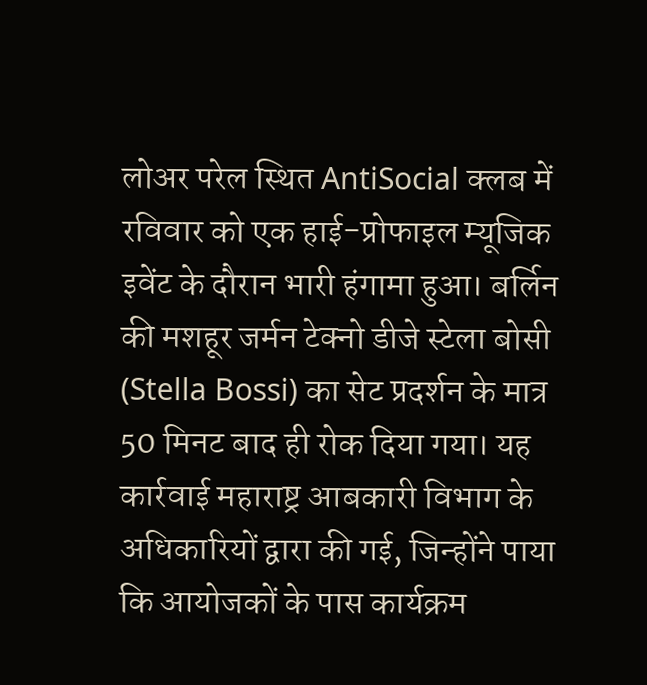लोअर परेल स्थित AntiSocial क्लब में रविवार को एक हाई-प्रोफाइल म्यूजिक इवेंट के दौरान भारी हंगामा हुआ। बर्लिन की मशहूर जर्मन टेक्नो डीजे स्टेला बोसी (Stella Bossi) का सेट प्रदर्शन के मात्र 50 मिनट बाद ही रोक दिया गया। यह कार्रवाई महाराष्ट्र आबकारी विभाग के अधिकारियों द्वारा की गई, जिन्होंने पाया कि आयोजकों के पास कार्यक्रम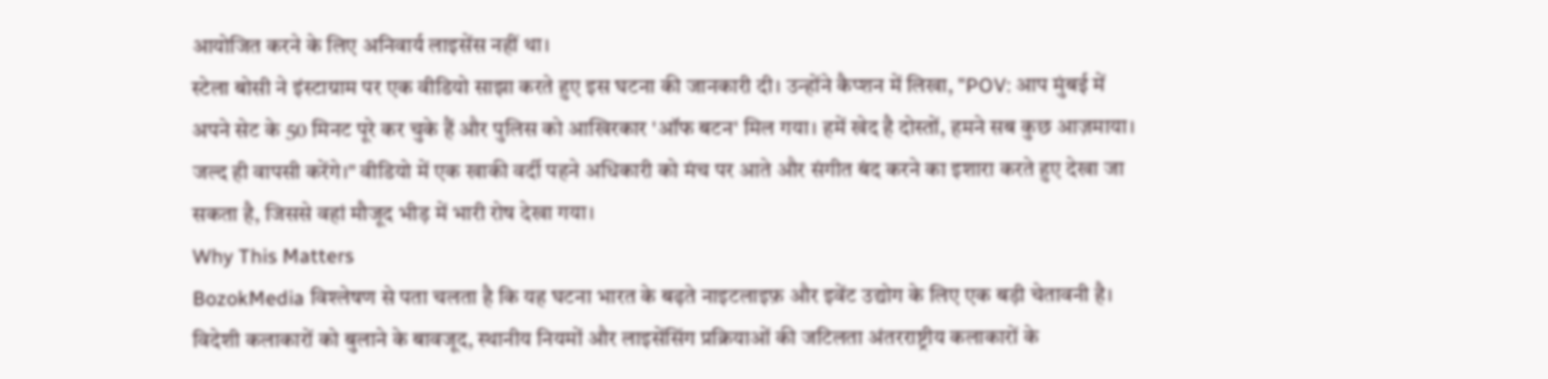आयोजित करने के लिए अनिवार्य लाइसेंस नहीं था।
स्टेला बोसी ने इंस्टाग्राम पर एक वीडियो साझा करते हुए इस घटना की जानकारी दी। उन्होंने कैप्शन में लिखा, "POV: आप मुंबई में अपने सेट के 50 मिनट पूरे कर चुके हैं और पुलिस को आखिरकार 'ऑफ बटन' मिल गया। हमें खेद है दोस्तों, हमने सब कुछ आज़माया। जल्द ही वापसी करेंगे।" वीडियो में एक खाकी वर्दी पहने अधिकारी को मंच पर आते और संगीत बंद करने का इशारा करते हुए देखा जा सकता है, जिससे वहां मौजूद भीड़ में भारी रोष देखा गया।
Why This Matters
BozokMedia विश्लेषण से पता चलता है कि यह घटना भारत के बढ़ते नाइटलाइफ़ और इवेंट उद्योग के लिए एक बड़ी चेतावनी है। विदेशी कलाकारों को बुलाने के बावजूद, स्थानीय नियमों और लाइसेंसिंग प्रक्रियाओं की जटिलता अंतरराष्ट्रीय कलाकारों के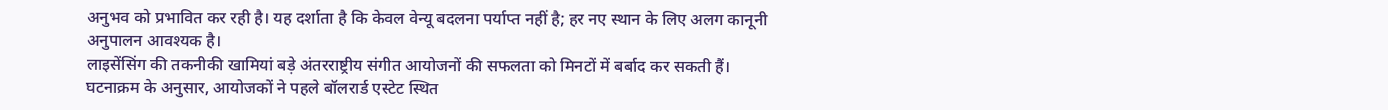अनुभव को प्रभावित कर रही है। यह दर्शाता है कि केवल वेन्यू बदलना पर्याप्त नहीं है; हर नए स्थान के लिए अलग कानूनी अनुपालन आवश्यक है।
लाइसेंसिंग की तकनीकी खामियां बड़े अंतरराष्ट्रीय संगीत आयोजनों की सफलता को मिनटों में बर्बाद कर सकती हैं।
घटनाक्रम के अनुसार, आयोजकों ने पहले बॉलरार्ड एस्टेट स्थित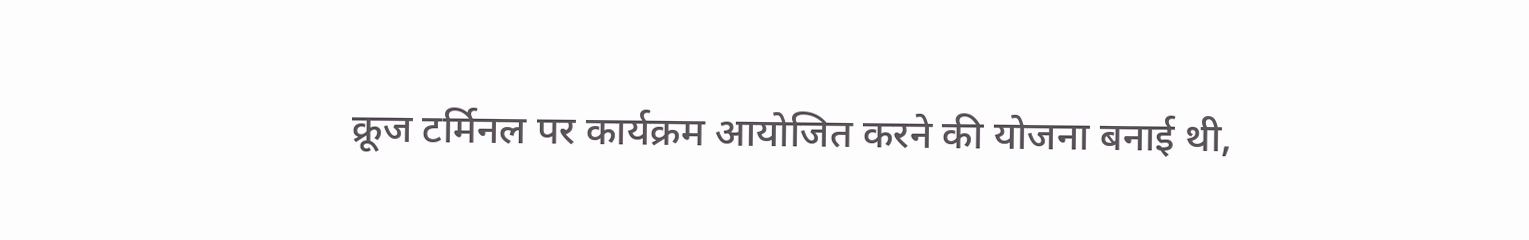क्रूज टर्मिनल पर कार्यक्रम आयोजित करने की योजना बनाई थी,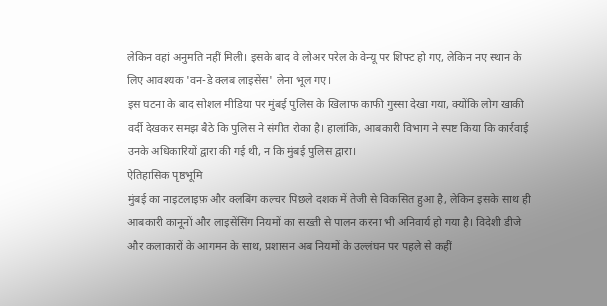लेकिन वहां अनुमति नहीं मिली। इसके बाद वे लोअर परेल के वेन्यू पर शिफ्ट हो गए, लेकिन नए स्थान के लिए आवश्यक 'वन-डे क्लब लाइसेंस' लेना भूल गए।
इस घटना के बाद सोशल मीडिया पर मुंबई पुलिस के खिलाफ काफी गुस्सा देखा गया, क्योंकि लोग खाकी वर्दी देखकर समझ बैठे कि पुलिस ने संगीत रोका है। हालांकि, आबकारी विभाग ने स्पष्ट किया कि कार्रवाई उनके अधिकारियों द्वारा की गई थी, न कि मुंबई पुलिस द्वारा।
ऐतिहासिक पृष्ठभूमि
मुंबई का नाइटलाइफ़ और क्लबिंग कल्चर पिछले दशक में तेजी से विकसित हुआ है, लेकिन इसके साथ ही आबकारी कानूनों और लाइसेंसिंग नियमों का सख्ती से पालन करना भी अनिवार्य हो गया है। विदेशी डीजे और कलाकारों के आगमन के साथ, प्रशासन अब नियमों के उल्लंघन पर पहले से कहीं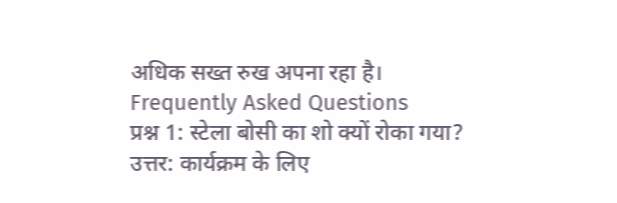अधिक सख्त रुख अपना रहा है।
Frequently Asked Questions
प्रश्न 1: स्टेला बोसी का शो क्यों रोका गया?
उत्तर: कार्यक्रम के लिए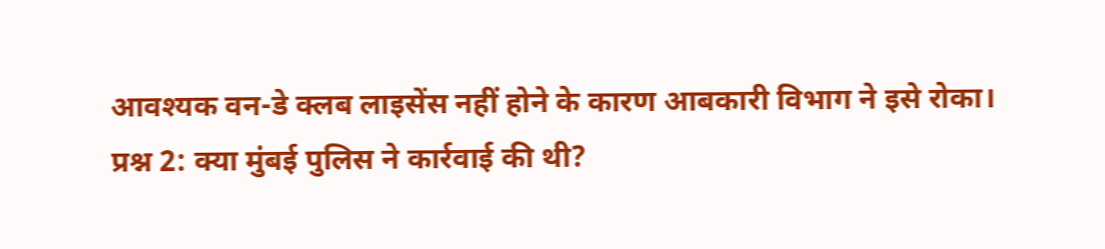आवश्यक वन-डे क्लब लाइसेंस नहीं होने के कारण आबकारी विभाग ने इसे रोका।
प्रश्न 2: क्या मुंबई पुलिस ने कार्रवाई की थी?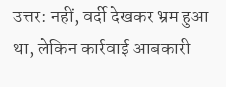उत्तर: नहीं, वर्दी देखकर भ्रम हुआ था, लेकिन कार्रवाई आबकारी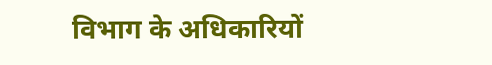विभाग के अधिकारियों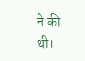ने की थी।